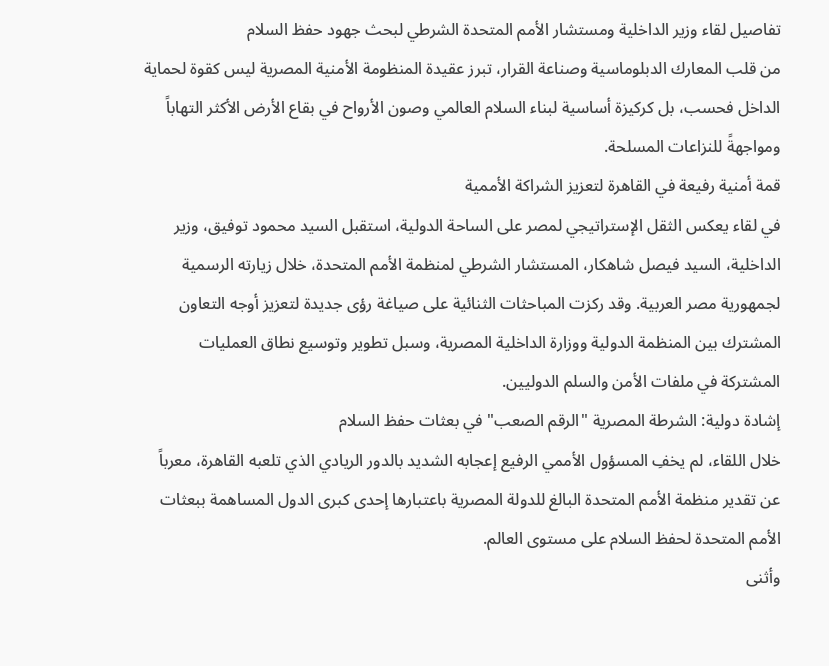تفاصيل لقاء وزير الداخلية ومستشار الأمم المتحدة الشرطي لبحث جهود حفظ السلام
من قلب المعارك الدبلوماسية وصناعة القرار، تبرز عقيدة المنظومة الأمنية المصرية ليس كقوة لحماية الداخل فحسب، بل كركيزة أساسية لبناء السلام العالمي وصون الأرواح في بقاع الأرض الأكثر التهاباً ومواجهةً للنزاعات المسلحة.
قمة أمنية رفيعة في القاهرة لتعزيز الشراكة الأممية
في لقاء يعكس الثقل الإستراتيجي لمصر على الساحة الدولية، استقبل السيد محمود توفيق، وزير الداخلية، السيد فيصل شاهكار، المستشار الشرطي لمنظمة الأمم المتحدة، خلال زيارته الرسمية لجمهورية مصر العربية. وقد ركزت المباحثات الثنائية على صياغة رؤى جديدة لتعزيز أوجه التعاون المشترك بين المنظمة الدولية ووزارة الداخلية المصرية، وسبل تطوير وتوسيع نطاق العمليات المشتركة في ملفات الأمن والسلم الدوليين.
إشادة دولية: الشرطة المصرية "الرقم الصعب" في بعثات حفظ السلام
خلال اللقاء، لم يخفِ المسؤول الأممي الرفيع إعجابه الشديد بالدور الريادي الذي تلعبه القاهرة، معرباً عن تقدير منظمة الأمم المتحدة البالغ للدولة المصرية باعتبارها إحدى كبرى الدول المساهمة ببعثات الأمم المتحدة لحفظ السلام على مستوى العالم.
وأثنى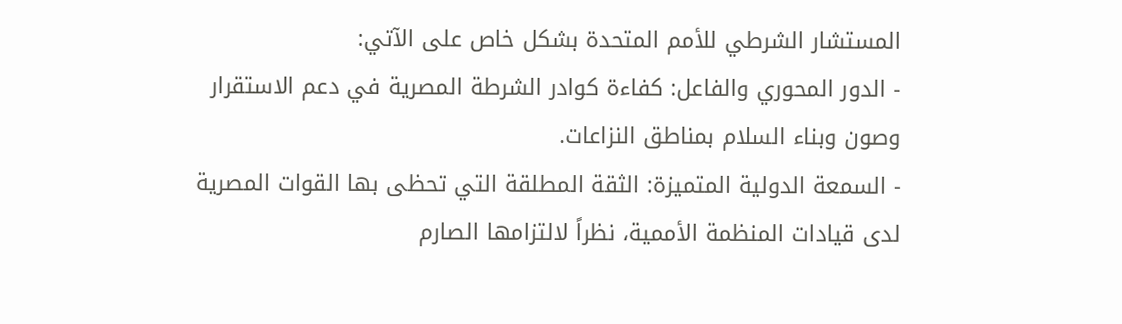المستشار الشرطي للأمم المتحدة بشكل خاص على الآتي:
- الدور المحوري والفاعل: كفاءة كوادر الشرطة المصرية في دعم الاستقرار وصون وبناء السلام بمناطق النزاعات.
- السمعة الدولية المتميزة: الثقة المطلقة التي تحظى بها القوات المصرية لدى قيادات المنظمة الأممية، نظراً لالتزامها الصارم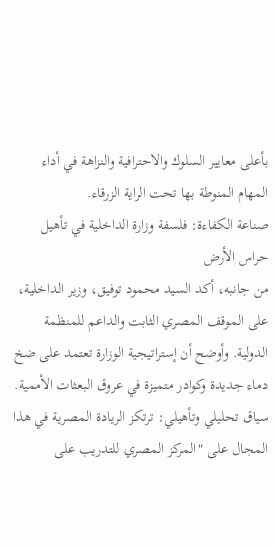بأعلى معايير السلوك والاحترافية والنزاهة في أداء المهام المنوطة بها تحت الراية الزرقاء.
صناعة الكفاءة: فلسفة وزارة الداخلية في تأهيل حراس الأرض
من جانبه، أكد السيد محمود توفيق، وزير الداخلية، على الموقف المصري الثابت والداعم للمنظمة الدولية. وأوضح أن إستراتيجية الوزارة تعتمد على ضخ دماء جديدة وكوادر متميزة في عروق البعثات الأممية.
سياق تحليلي وتأهيلي: ترتكز الريادة المصرية في هذا المجال على "المركز المصري للتدريب على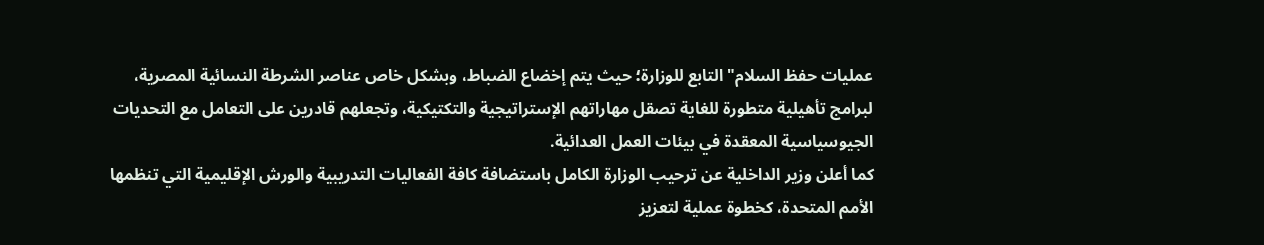عمليات حفظ السلام" التابع للوزارة؛ حيث يتم إخضاع الضباط، وبشكل خاص عناصر الشرطة النسائية المصرية، لبرامج تأهيلية متطورة للغاية تصقل مهاراتهم الإستراتيجية والتكتيكية، وتجعلهم قادرين على التعامل مع التحديات الجيوسياسية المعقدة في بيئات العمل العدائية.
كما أعلن وزير الداخلية عن ترحيب الوزارة الكامل باستضافة كافة الفعاليات التدريبية والورش الإقليمية التي تنظمها الأمم المتحدة، كخطوة عملية لتعزيز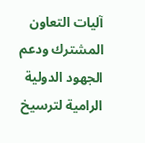آليات التعاون المشترك ودعم الجهود الدولية الرامية لترسيخ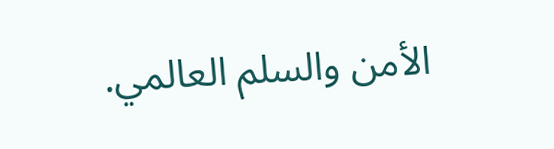الأمن والسلم العالمي.